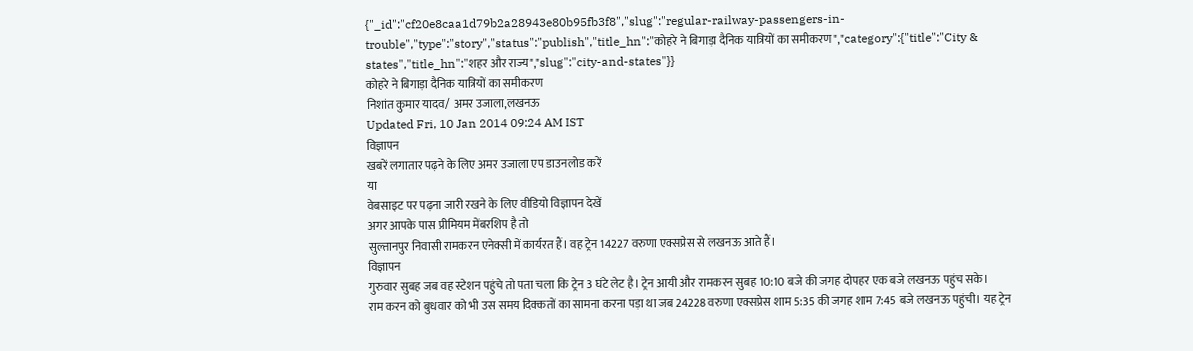{"_id":"cf20e8caa1d79b2a28943e80b95fb3f8","slug":"regular-railway-passengers-in-trouble","type":"story","status":"publish","title_hn":"कोहरे ने बिगाड़ा दैनिक यात्रियों का समीकरण","category":{"title":"City & states","title_hn":"शहर और राज्य","slug":"city-and-states"}}
कोहरे ने बिगाड़ा दैनिक यात्रियों का समीकरण
निशांत कुमार यादव/ अमर उजाला,लखनऊ
Updated Fri, 10 Jan 2014 09:24 AM IST
विज्ञापन
खबरें लगातार पढ़ने के लिए अमर उजाला एप डाउनलोड करें
या
वेबसाइट पर पढ़ना जारी रखने के लिए वीडियो विज्ञापन देखें
अगर आपके पास प्रीमियम मेंबरशिप है तो
सुल्तानपुर निवासी रामकरन एनेक्सी में कार्यरत हैं। वह ट्रेन 14227 वरुणा एक्सप्रेस से लखनऊ आते हैं।
विज्ञापन
गुरुवार सुबह जब वह स्टेशन पहुंचे तो पता चला कि ट्रेन 3 घंटे लेट है। ट्रेन आयी और रामकरन सुबह 10:10 बजे की जगह दोपहर एक बजे लखनऊ पहुंच सके।
राम करन को बुधवार को भी उस समय दिक्कतों का सामना करना पड़ा था जब 24228 वरुणा एक्सप्रेस शाम 5:35 की जगह शाम 7:45 बजे लखनऊ पहुंची। यह ट्रेन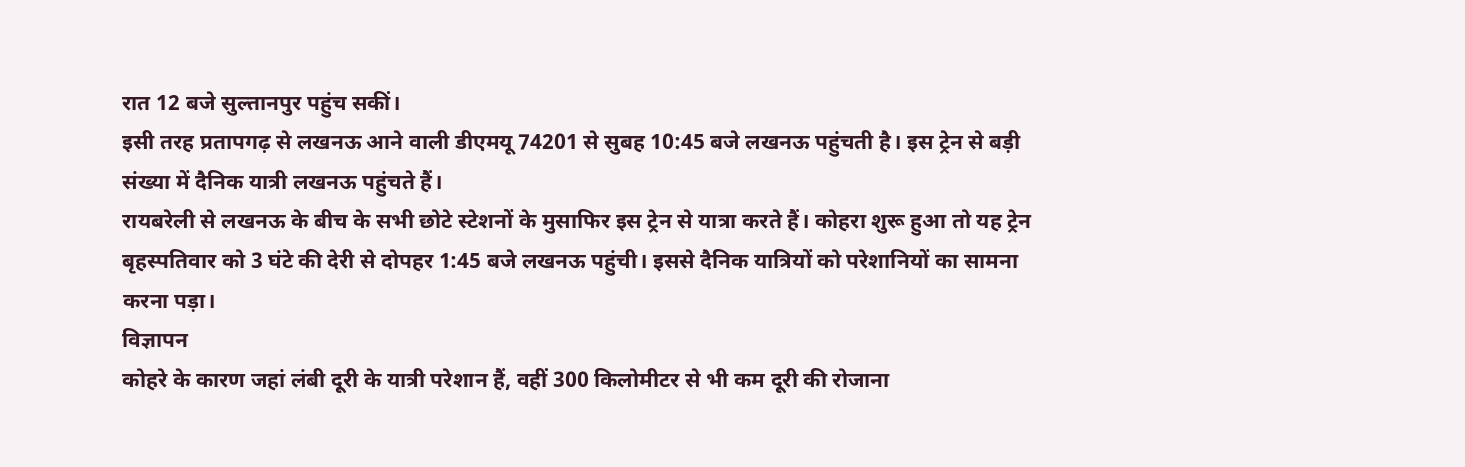रात 12 बजे सुल्तानपुर पहुंच सकीं।
इसी तरह प्रतापगढ़ से लखनऊ आने वाली डीएमयू 74201 से सुबह 10:45 बजे लखनऊ पहुंचती है। इस ट्रेन से बड़ी संख्या में दैनिक यात्री लखनऊ पहुंचते हैं।
रायबरेली से लखनऊ के बीच के सभी छोटे स्टेशनों के मुसाफिर इस ट्रेन से यात्रा करते हैं। कोहरा शुरू हुआ तो यह ट्रेन बृहस्पतिवार को 3 घंटे की देरी से दोपहर 1:45 बजे लखनऊ पहुंची। इससे दैनिक यात्रियों को परेशानियों का सामना करना पड़ा।
विज्ञापन
कोहरे के कारण जहां लंबी दूरी के यात्री परेशान हैं, वहीं 300 किलोमीटर से भी कम दूरी की रोजाना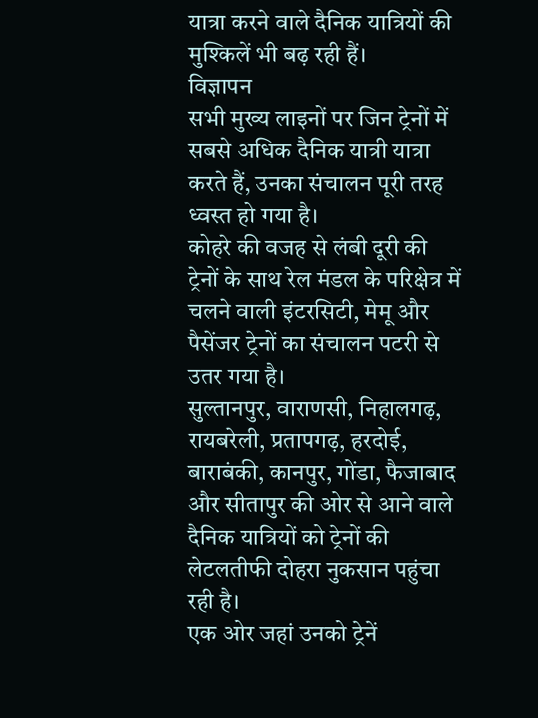यात्रा करने वाले दैनिक यात्रियों की मुश्किलें भी बढ़ रही हैं।
विज्ञापन
सभी मुख्य लाइनों पर जिन ट्रेनों में सबसे अधिक दैनिक यात्री यात्रा करते हैं, उनका संचालन पूरी तरह ध्वस्त हो गया है।
कोहरे की वजह से लंबी दूरी की ट्रेनों के साथ रेल मंडल के परिक्षेत्र में चलने वाली इंटरसिटी, मेमू और पैसेंजर ट्रेनों का संचालन पटरी से उतर गया है।
सुल्तानपुर, वाराणसी, निहालगढ़, रायबरेली, प्रतापगढ़, हरदोई, बाराबंकी, कानपुर, गोंडा, फैजाबाद और सीतापुर की ओर से आने वाले दैनिक यात्रियों को ट्रेनों की लेटलतीफी दोहरा नुकसान पहुंचा रही है।
एक ओर जहां उनको ट्रेनें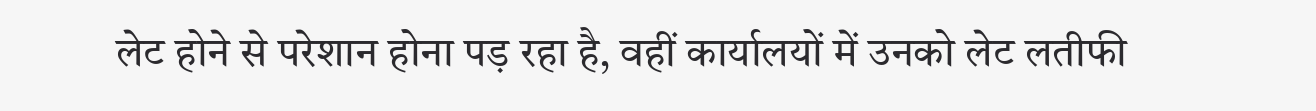लेट होने से परेशान होना पड़ रहा है, वहीं कार्यालयों में उनको लेट लतीफी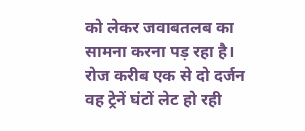को लेकर जवाबतलब का सामना करना पड़ रहा है।
रोज करीब एक से दो दर्जन वह ट्रेनें घंटों लेट हो रही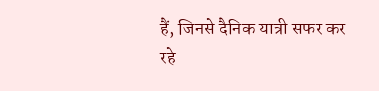हैं, जिनसे दैनिक यात्री सफर कर रहे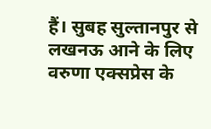हैं। सुबह सुल्तानपुर से लखनऊ आने के लिए वरुणा एक्सप्रेस के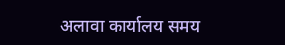अलावा कार्यालय समय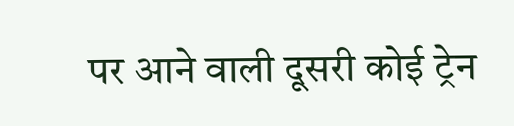पर आने वाली दूसरी कोई ट्रेन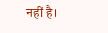नहीं है।